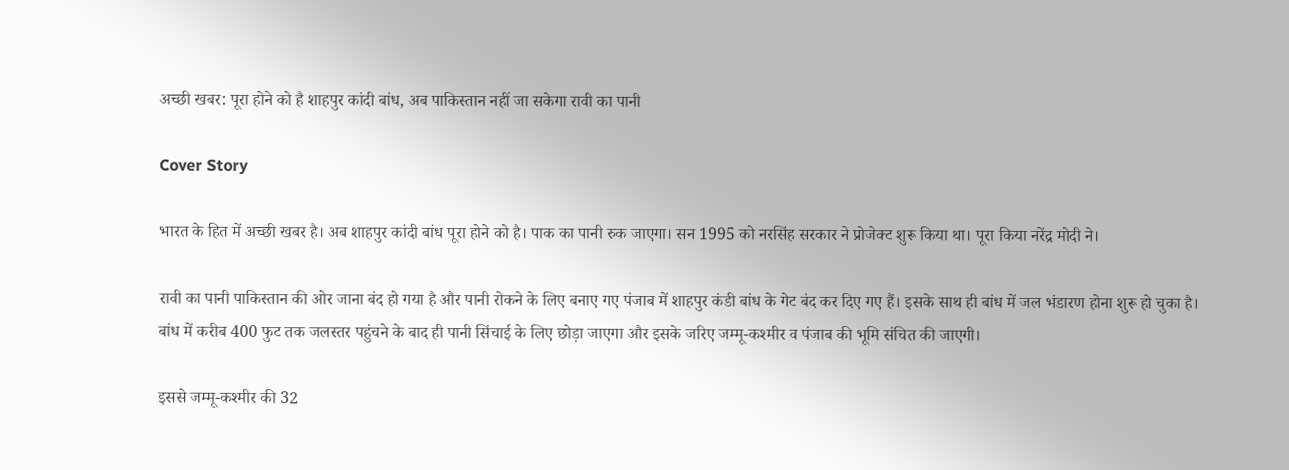अच्छी खबर: पूरा होने को है शाहपुर कांदी बांध, अब पाक‍िस्तान नहीं जा सकेगा रावी का पानी

Cover Story

भारत के हित में अच्छी खबर है। अब शाहपुर कांदी बांध पूरा होने को है। पाक का पानी रुक जाएगा। सन 1995 को नरसिंह सरकार ने प्रोजेक्ट शुरू किया था। पूरा किया नरेंद्र मोदी ने।

रावी का पानी पाकिस्तान की ओर जाना बंद हो गया है और पानी रोकने के लिए बनाए गए पंजाब में शाहपुर कंडी बांध के गेट बंद कर दिए गए हैं। इसके साथ ही बांध में जल भंडारण होना शुरू हो चुका है। बांध में करीब 400 फुट तक जलस्तर पहुंचने के बाद ही पानी सिंचाई के लिए छोड़ा जाएगा और इसके जरिए जम्मू-कश्मीर व पंजाब की भूमि संचित की जाएगी।

इससे जम्मू-कश्मीर की 32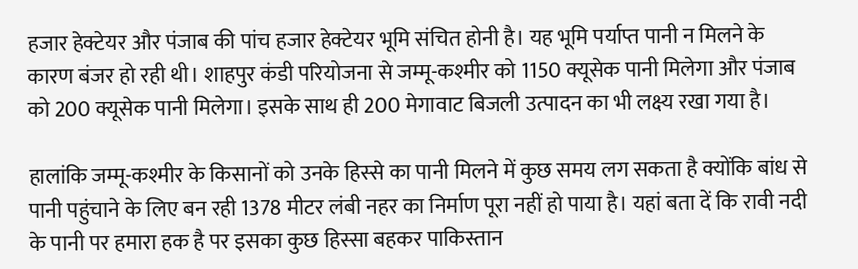हजार हेक्टेयर और पंजाब की पांच हजार हेक्टेयर भूमि संचित होनी है। यह भूमि पर्याप्त पानी न मिलने के कारण बंजर हो रही थी। शाहपुर कंडी परियोजना से जम्मू-कश्मीर को 1150 क्यूसेक पानी मिलेगा और पंजाब को 200 क्यूसेक पानी मिलेगा। इसके साथ ही 200 मेगावाट बिजली उत्पादन का भी लक्ष्य रखा गया है।

हालांकि जम्मू-कश्मीर के किसानों को उनके हिस्से का पानी मिलने में कुछ समय लग सकता है क्योंकि बांध से पानी पहुंचाने के लिए बन रही 1378 मीटर लंबी नहर का निर्माण पूरा नहीं हो पाया है। यहां बता दें कि रावी नदी के पानी पर हमारा हक है पर इसका कुछ हिस्सा बहकर पाकिस्तान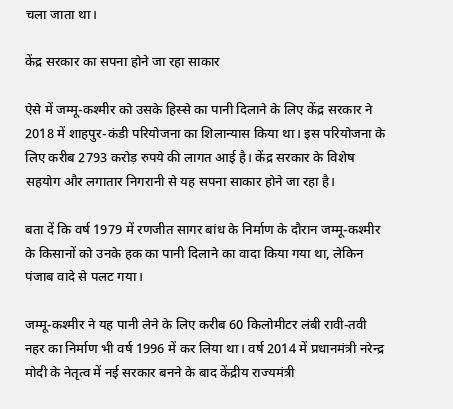चला जाता था।

केंद्र सरकार का सपना होने जा रहा साकार

ऐसे में जम्मू-कश्मीर को उसके हिस्से का पानी दिलाने के लिए केंद्र सरकार ने 2018 में शाहपुर-कंडी परियोजना का शिलान्यास किया था। इस परियोजना के लिए करीब 2793 करोड़ रुपये की लागत आई है। केंद्र सरकार के विशेष सहयोग और लगातार निगरानी से यह सपना साकार होने जा रहा है।

बता दें कि वर्ष 1979 में रणजीत सागर बांध के निर्माण के दौरान जम्मू-कश्मीर के किसानों को उनके हक का पानी दिलाने का वादा किया गया था, लेकिन पंजाब वादे से पलट गया।

जम्मू-कश्मीर ने यह पानी लेने के लिए करीब 60 किलोमीटर लंबी रावी-तवी नहर का निर्माण भी वर्ष 1996 में कर लिया था। वर्ष 2014 में प्रधानमंत्री नरेन्द्र मोदी के नेतृत्व में नई सरकार बनने के बाद केंद्रीय राज्यमंत्री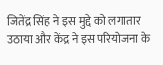जितेंद्र सिंह ने इस मुद्दे को लगातार उठाया और केंद्र ने इस परियोजना के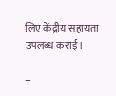लिए केंद्रीय सहायता उपलब्ध कराई।

–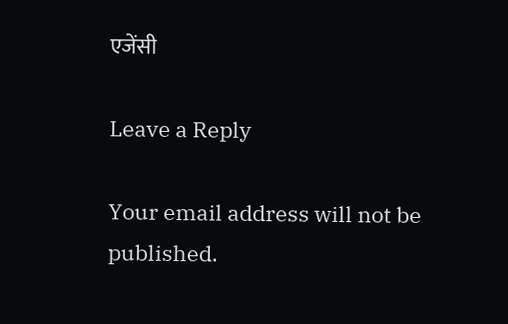एजेंसी

Leave a Reply

Your email address will not be published.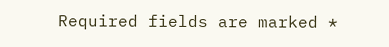Required fields are marked *